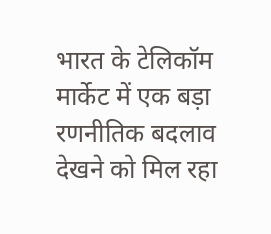भारत के टेलिकॉम मार्केट में एक बड़ा रणनीतिक बदलाव देखने को मिल रहा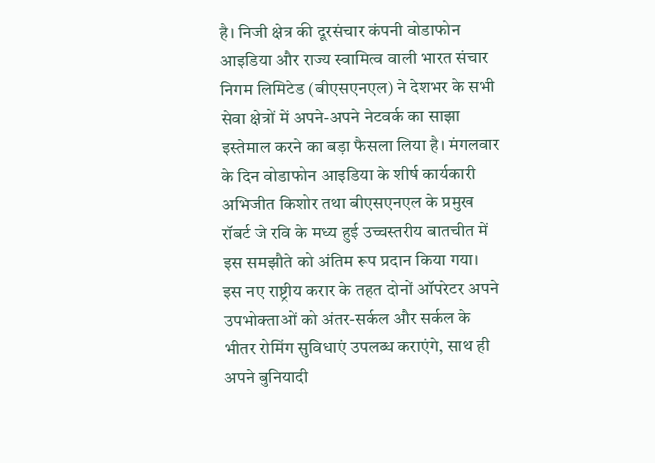है। निजी क्षेत्र की दूरसंचार कंपनी वोडाफोन आइडिया और राज्य स्वामित्व वाली भारत संचार निगम लिमिटेड (बीएसएनएल) ने देशभर के सभी सेवा क्षेत्रों में अपने-अपने नेटवर्क का साझा इस्तेमाल करने का बड़ा फैसला लिया है। मंगलवार के दिन वोडाफोन आइडिया के शीर्ष कार्यकारी अभिजीत किशोर तथा बीएसएनएल के प्रमुख रॉबर्ट जे रवि के मध्य हुई उच्चस्तरीय बातचीत में इस समझौते को अंतिम रूप प्रदान किया गया। इस नए राष्ट्रीय करार के तहत दोनों ऑपरेटर अपने उपभोक्ताओं को अंतर-सर्कल और सर्कल के भीतर रोमिंग सुविधाएं उपलब्ध कराएंगे, साथ ही अपने बुनियादी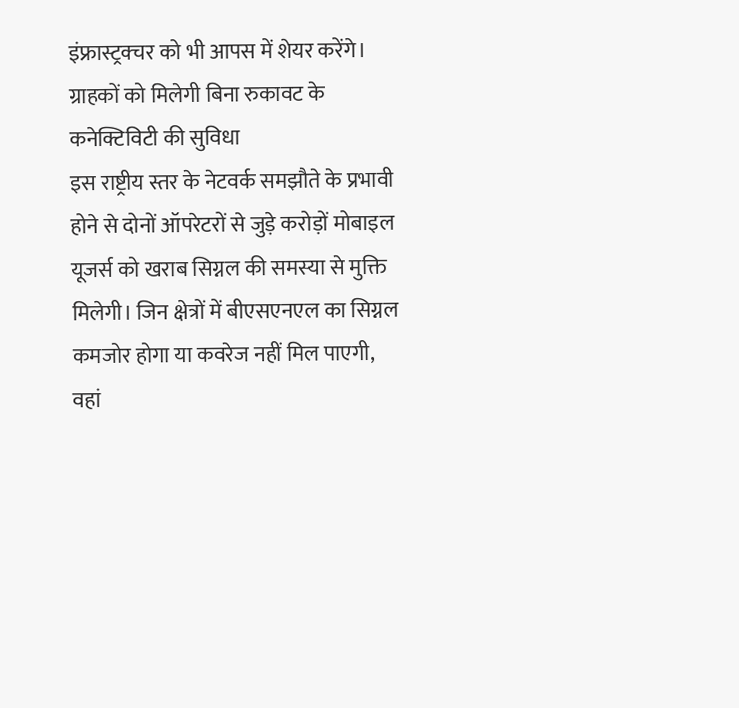इंफ्रास्ट्रक्चर को भी आपस में शेयर करेंगे।
ग्राहकों को मिलेगी बिना रुकावट के कनेक्टिविटी की सुविधा
इस राष्ट्रीय स्तर के नेटवर्क समझौते के प्रभावी होने से दोनों ऑपरेटरों से जुड़े करोड़ों मोबाइल यूजर्स को खराब सिग्नल की समस्या से मुक्ति मिलेगी। जिन क्षेत्रों में बीएसएनएल का सिग्नल कमजोर होगा या कवरेज नहीं मिल पाएगी, वहां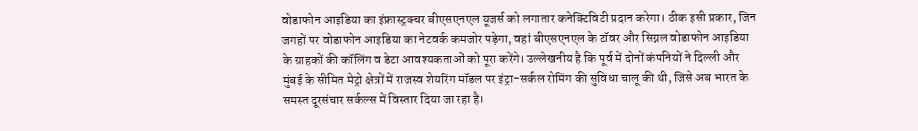वोडाफोन आइडिया का इंफ्रास्ट्रक्चर बीएसएनएल यूजर्स को लगातार कनेक्टिविटी प्रदान करेगा। ठीक इसी प्रकार, जिन जगहों पर वोडाफोन आइडिया का नेटवर्क कमजोर पड़ेगा, वहां बीएसएनएल के टॉवर और सिग्नल वोडाफोन आइडिया के ग्राहकों की कॉलिंग व डेटा आवश्यकताओं को पूरा करेंगे। उल्लेखनीय है कि पूर्व में दोनों कंपनियों ने दिल्ली और मुंबई के सीमित मेट्रो क्षेत्रों में राजस्व शेयरिंग मॉडल पर इंट्रा-सर्कल रोमिंग की सुविधा चालू की थी, जिसे अब भारत के समस्त दूरसंचार सर्कल्स में विस्तार दिया जा रहा है।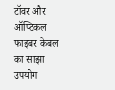टॉवर और ऑप्टिकल फाइबर केबल का साझा उपयोग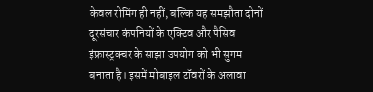केवल रोमिंग ही नहीं, बल्कि यह समझौता दोनों दूरसंचार कंपनियों के एक्टिव और पैसिव इंफ्रास्ट्रक्चर के साझा उपयोग को भी सुगम बनाता है। इसमें मोबाइल टॉवरों के अलावा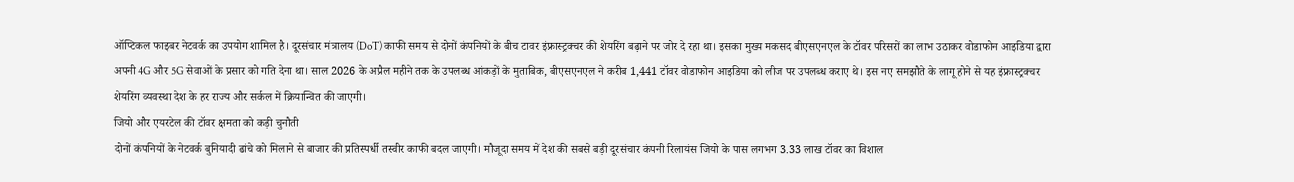ऑप्टिकल फाइबर नेटवर्क का उपयोग शामिल है। दूरसंचार मंत्रालय (DoT) काफी समय से दोनों कंपनियों के बीच टावर इंफ्रास्ट्रक्चर की शेयरिंग बढ़ाने पर जोर दे रहा था। इसका मुख्य मकसद बीएसएनएल के टॉवर परिसरों का लाभ उठाकर वोडाफोन आइडिया द्वारा अपनी 4G और 5G सेवाओं के प्रसार को गति देना था। साल 2026 के अप्रैल महीने तक के उपलब्ध आंकड़ों के मुताबिक, बीएसएनएल ने करीब 1,441 टॉवर वोडाफोन आइडिया को लीज पर उपलब्ध कराए थे। इस नए समझौते के लागू होने से यह इंफ्रास्ट्रक्चर शेयरिंग व्यवस्था देश के हर राज्य और सर्कल में क्रियान्वित की जाएगी।
जियो और एयरटेल की टॉवर क्षमता को कड़ी चुनौती
दोनों कंपनियों के नेटवर्क बुनियादी ढांचे को मिलाने से बाजार की प्रतिस्पर्धी तस्वीर काफी बदल जाएगी। मौजूदा समय में देश की सबसे बड़ी दूरसंचार कंपनी रिलायंस जियो के पास लगभग 3.33 लाख टॉवर का विशाल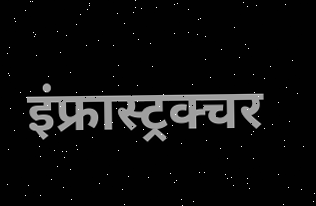इंफ्रास्ट्रक्चर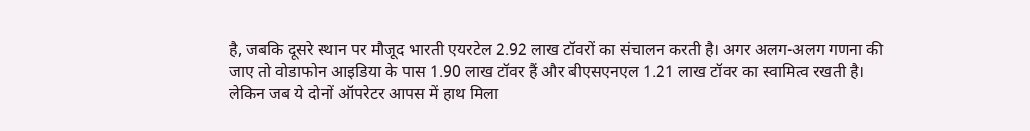है, जबकि दूसरे स्थान पर मौजूद भारती एयरटेल 2.92 लाख टॉवरों का संचालन करती है। अगर अलग-अलग गणना की जाए तो वोडाफोन आइडिया के पास 1.90 लाख टॉवर हैं और बीएसएनएल 1.21 लाख टॉवर का स्वामित्व रखती है। लेकिन जब ये दोनों ऑपरेटर आपस में हाथ मिला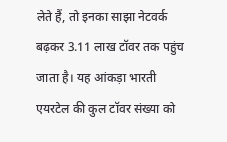लेते हैं, तो इनका साझा नेटवर्क बढ़कर 3.11 लाख टॉवर तक पहुंच जाता है। यह आंकड़ा भारती एयरटेल की कुल टॉवर संख्या को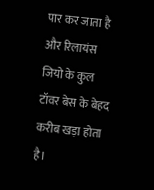पार कर जाता है और रिलायंस जियो के कुल टॉवर बेस के बेहद करीब खड़ा होता है।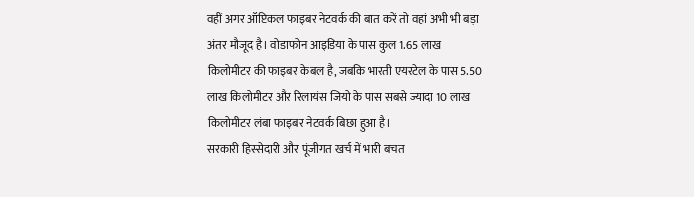वहीं अगर ऑप्टिकल फाइबर नेटवर्क की बात करें तो वहां अभी भी बड़ा अंतर मौजूद है। वोडाफोन आइडिया के पास कुल 1.65 लाख किलोमीटर की फाइबर केबल है, जबकि भारती एयरटेल के पास 5.50 लाख किलोमीटर और रिलायंस जियो के पास सबसे ज्यादा 10 लाख किलोमीटर लंबा फाइबर नेटवर्क बिछा हुआ है।
सरकारी हिस्सेदारी और पूंजीगत खर्च में भारी बचत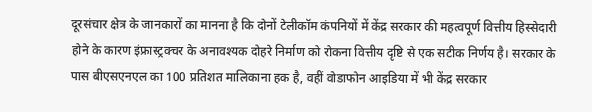दूरसंचार क्षेत्र के जानकारों का मानना है कि दोनों टेलीकॉम कंपनियों में केंद्र सरकार की महत्वपूर्ण वित्तीय हिस्सेदारी होने के कारण इंफ्रास्ट्रक्चर के अनावश्यक दोहरे निर्माण को रोकना वित्तीय दृष्टि से एक सटीक निर्णय है। सरकार के पास बीएसएनएल का 100 प्रतिशत मालिकाना हक है, वहीं वोडाफोन आइडिया में भी केंद्र सरकार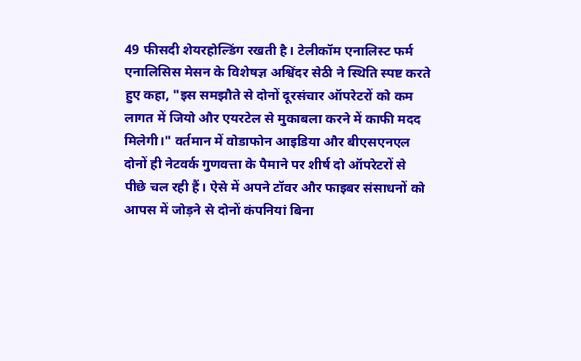49 फीसदी शेयरहोल्डिंग रखती है। टेलीकॉम एनालिस्ट फर्म एनालिसिस मेसन के विशेषज्ञ अश्विंदर सेठी ने स्थिति स्पष्ट करते हुए कहा, "इस समझौते से दोनों दूरसंचार ऑपरेटरों को कम लागत में जियो और एयरटेल से मुकाबला करने में काफी मदद मिलेगी।" वर्तमान में वोडाफोन आइडिया और बीएसएनएल दोनों ही नेटवर्क गुणवत्ता के पैमाने पर शीर्ष दो ऑपरेटरों से पीछे चल रही हैं। ऐसे में अपने टॉवर और फाइबर संसाधनों को आपस में जोड़ने से दोनों कंपनियां बिना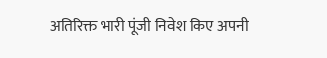अतिरिक्त भारी पूंजी निवेश किए अपनी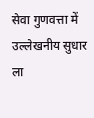सेवा गुणवत्ता में उल्लेखनीय सुधार ला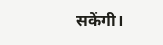सकेंगी।